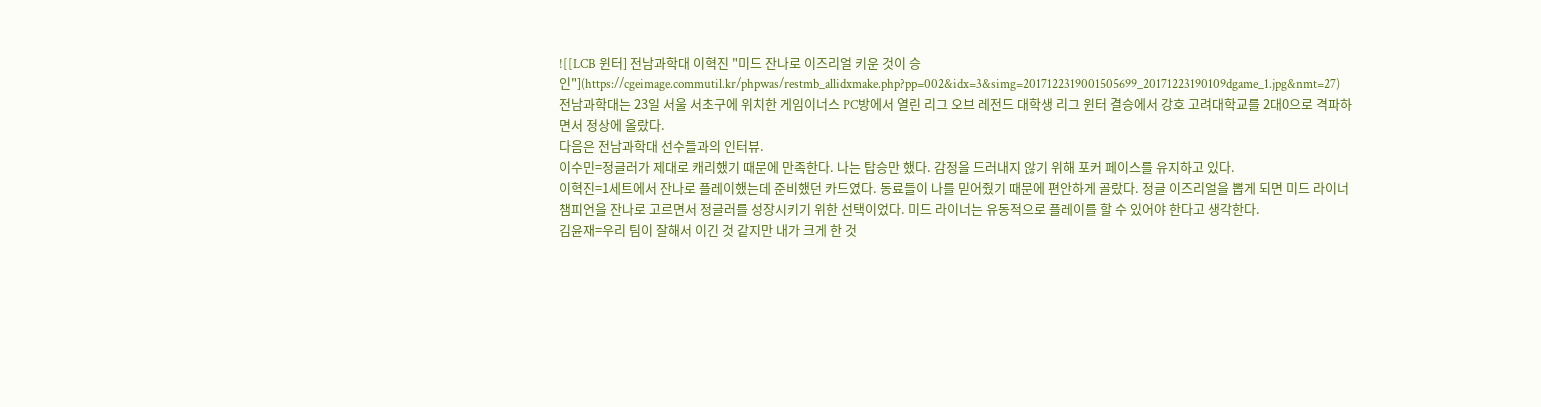![[LCB 윈터] 전남과학대 이혁진 "미드 잔나로 이즈리얼 키운 것이 승인"](https://cgeimage.commutil.kr/phpwas/restmb_allidxmake.php?pp=002&idx=3&simg=2017122319001505699_20171223190109dgame_1.jpg&nmt=27)
전남과학대는 23일 서울 서초구에 위치한 게임이너스 PC방에서 열린 리그 오브 레전드 대학생 리그 윈터 결승에서 강호 고려대학교를 2대0으로 격파하면서 정상에 올랐다.
다음은 전남과학대 선수들과의 인터뷰.
이수민=정글러가 제대로 캐리했기 때문에 만족한다. 나는 탑승만 했다. 감정을 드러내지 않기 위해 포커 페이스를 유지하고 있다.
이혁진=1세트에서 잔나로 플레이했는데 준비했던 카드였다. 동료들이 나를 믿어줬기 때문에 편안하게 골랐다. 정글 이즈리얼을 뽑게 되면 미드 라이너 챔피언을 잔나로 고르면서 정글러를 성장시키기 위한 선택이었다. 미드 라이너는 유동적으로 플레이를 할 수 있어야 한다고 생각한다.
김윤재=우리 팀이 잘해서 이긴 것 같지만 내가 크게 한 것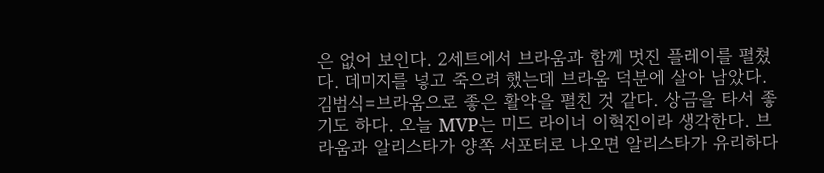은 없어 보인다. 2세트에서 브라움과 함께 멋진 플레이를 펼쳤다. 데미지를 넣고 죽으려 했는데 브라움 덕분에 살아 남았다.
김범식=브라움으로 좋은 활약을 펼친 것 같다. 상금을 타서 좋기도 하다. 오늘 MVP는 미드 라이너 이혁진이라 생각한다. 브라움과 알리스타가 양쪽 서포터로 나오면 알리스타가 유리하다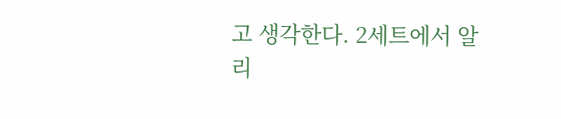고 생각한다. 2세트에서 알리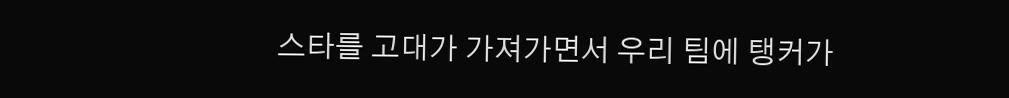스타를 고대가 가져가면서 우리 팀에 탱커가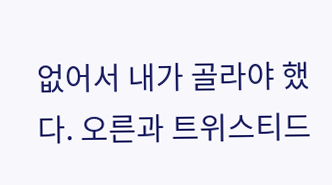없어서 내가 골라야 했다. 오른과 트위스티드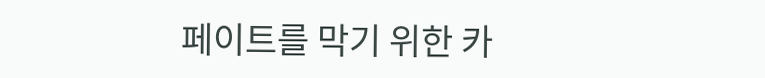페이트를 막기 위한 카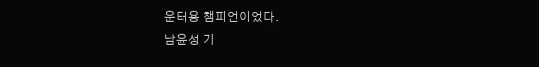운터용 챔피언이었다.
남윤성 기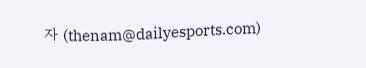자 (thenam@dailyesports.com)